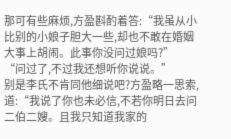那可有些麻烦,方盈斟酌着答:“我虽从小比别的小娘子胆大一些,却也不敢在婚姻大事上胡闹。此事你没问过娘吗?”
“问过了,不过我还想听你说说。”
别是李氏不肯同他细说吧?方盈略一思索,道:“我说了你也未必信,不若你明日去问二伯二嫂。且我只知道我家的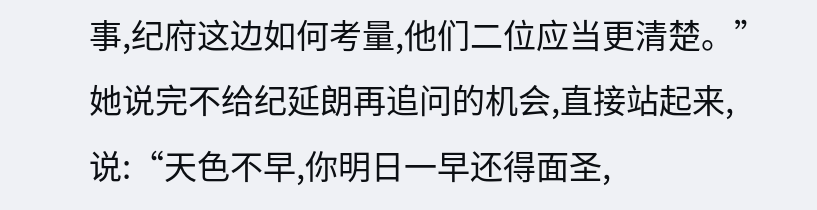事,纪府这边如何考量,他们二位应当更清楚。”
她说完不给纪延朗再追问的机会,直接站起来,说:“天色不早,你明日一早还得面圣,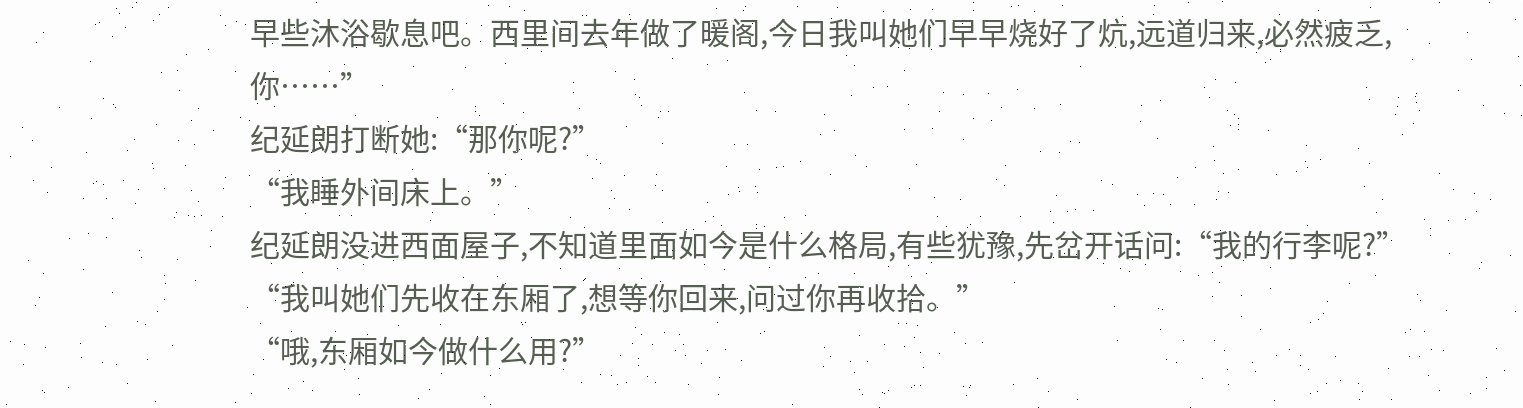早些沐浴歇息吧。西里间去年做了暖阁,今日我叫她们早早烧好了炕,远道归来,必然疲乏,你……”
纪延朗打断她:“那你呢?”
“我睡外间床上。”
纪延朗没进西面屋子,不知道里面如今是什么格局,有些犹豫,先岔开话问:“我的行李呢?”
“我叫她们先收在东厢了,想等你回来,问过你再收拾。”
“哦,东厢如今做什么用?”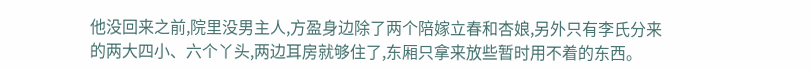他没回来之前,院里没男主人,方盈身边除了两个陪嫁立春和杏娘,另外只有李氏分来的两大四小、六个丫头,两边耳房就够住了,东厢只拿来放些暂时用不着的东西。